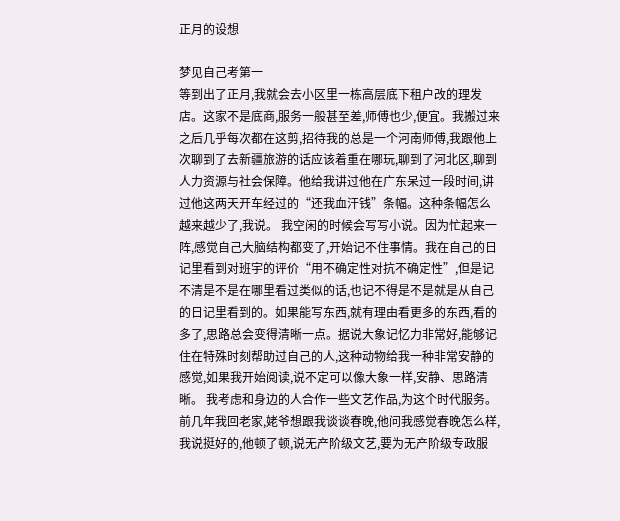正月的设想

梦见自己考第一
等到出了正月,我就会去小区里一栋高层底下租户改的理发店。这家不是底商,服务一般甚至差,师傅也少,便宜。我搬过来之后几乎每次都在这剪,招待我的总是一个河南师傅,我跟他上次聊到了去新疆旅游的话应该着重在哪玩,聊到了河北区,聊到人力资源与社会保障。他给我讲过他在广东呆过一段时间,讲过他这两天开车经过的“还我血汗钱”条幅。这种条幅怎么越来越少了,我说。 我空闲的时候会写写小说。因为忙起来一阵,感觉自己大脑结构都变了,开始记不住事情。我在自己的日记里看到对班宇的评价“用不确定性对抗不确定性”,但是记不清是不是在哪里看过类似的话,也记不得是不是就是从自己的日记里看到的。如果能写东西,就有理由看更多的东西,看的多了,思路总会变得清晰一点。据说大象记忆力非常好,能够记住在特殊时刻帮助过自己的人,这种动物给我一种非常安静的感觉,如果我开始阅读,说不定可以像大象一样,安静、思路清晰。 我考虑和身边的人合作一些文艺作品,为这个时代服务。前几年我回老家,姥爷想跟我谈谈春晚,他问我感觉春晚怎么样,我说挺好的,他顿了顿,说无产阶级文艺,要为无产阶级专政服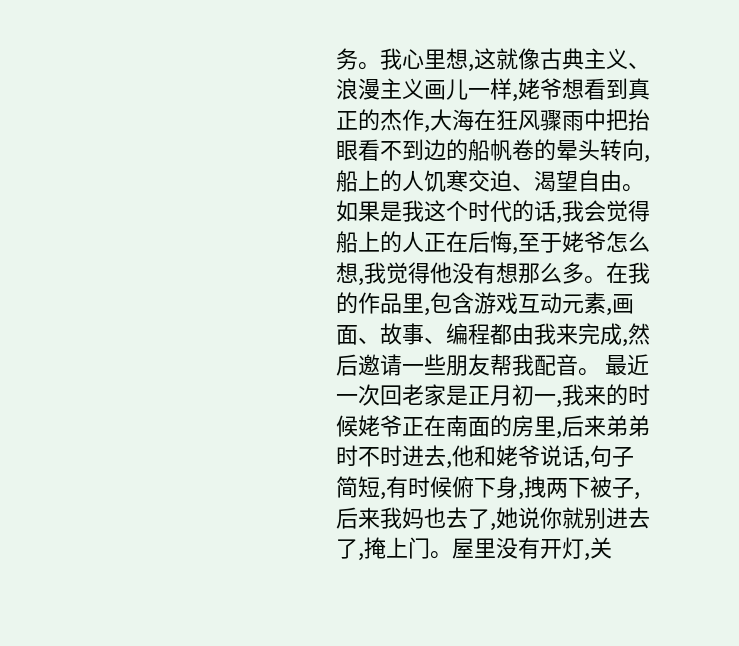务。我心里想,这就像古典主义、浪漫主义画儿一样,姥爷想看到真正的杰作,大海在狂风骤雨中把抬眼看不到边的船帆卷的晕头转向,船上的人饥寒交迫、渴望自由。如果是我这个时代的话,我会觉得船上的人正在后悔,至于姥爷怎么想,我觉得他没有想那么多。在我的作品里,包含游戏互动元素,画面、故事、编程都由我来完成,然后邀请一些朋友帮我配音。 最近一次回老家是正月初一,我来的时候姥爷正在南面的房里,后来弟弟时不时进去,他和姥爷说话,句子简短,有时候俯下身,拽两下被子,后来我妈也去了,她说你就别进去了,掩上门。屋里没有开灯,关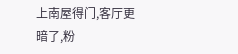上南屋得门,客厅更暗了,粉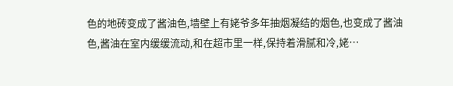色的地砖变成了酱油色,墙壁上有姥爷多年抽烟凝结的烟色,也变成了酱油色,酱油在室内缓缓流动,和在超市里一样,保持着滑腻和冷,姥…